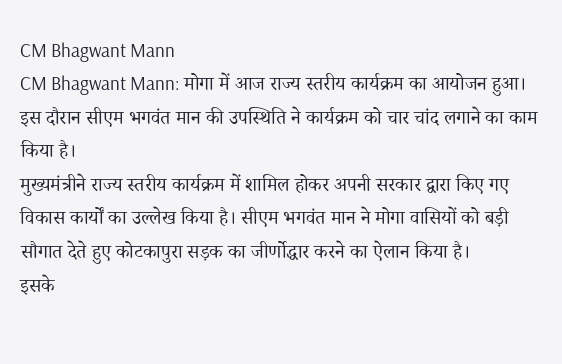CM Bhagwant Mann
CM Bhagwant Mann: मोगा में आज राज्य स्तरीय कार्यक्रम का आयोजन हुआ। इस दौरान सीएम भगवंत मान की उपस्थिति ने कार्यक्रम को चार चांद लगाने का काम किया है।
मुख्यमंत्रीने राज्य स्तरीय कार्यक्रम में शामिल होकर अपनी सरकार द्वारा किए गए विकास कार्यों का उल्लेख किया है। सीएम भगवंत मान ने मोगा वासियों को बड़ी सौगात देते हुए कोटकापुरा सड़क का जीर्णोद्धार करने का ऐलान किया है।
इसके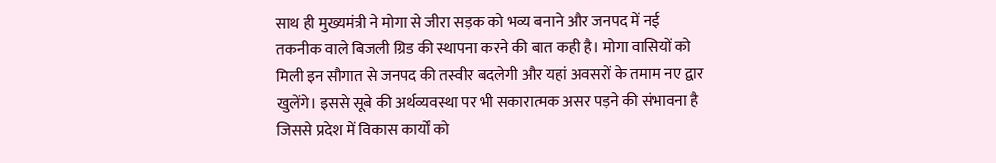साथ ही मुख्यमंत्री ने मोगा से जीरा सड़क को भव्य बनाने और जनपद में नई तकनीक वाले बिजली ग्रिड की स्थापना करने की बात कही है। मोगा वासियों को मिली इन सौगात से जनपद की तस्वीर बदलेगी और यहां अवसरों के तमाम नए द्वार खुलेंगे। इससे सूबे की अर्थव्यवस्था पर भी सकारात्मक असर पड़ने की संभावना है जिससे प्रदेश में विकास कार्यों को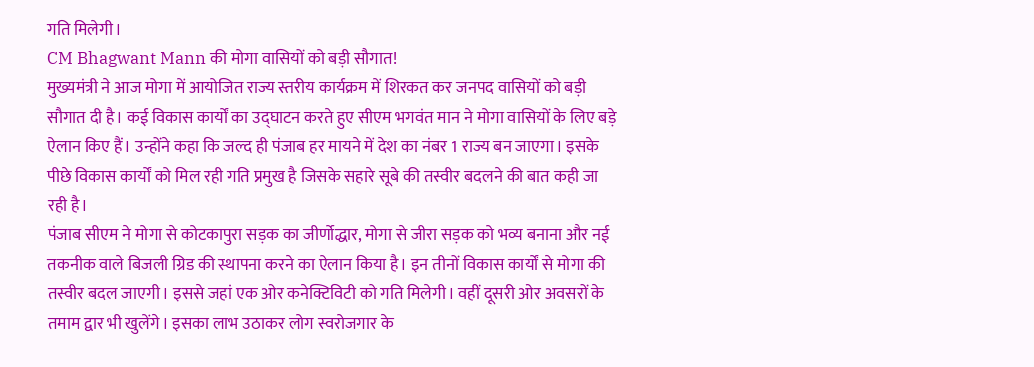गति मिलेगी।
CM Bhagwant Mann की मोगा वासियों को बड़ी सौगात!
मुख्यमंत्री ने आज मोगा में आयोजित राज्य स्तरीय कार्यक्रम में शिरकत कर जनपद वासियों को बड़ी सौगात दी है। कई विकास कार्यों का उद्घाटन करते हुए सीएम भगवंत मान ने मोगा वासियों के लिए बड़े ऐलान किए हैं। उन्होंने कहा कि जल्द ही पंजाब हर मायने में देश का नंबर 1 राज्य बन जाएगा। इसके पीछे विकास कार्यों को मिल रही गति प्रमुख है जिसके सहारे सूबे की तस्वीर बदलने की बात कही जा रही है।
पंजाब सीएम ने मोगा से कोटकापुरा सड़क का जीर्णोद्धार, मोगा से जीरा सड़क को भव्य बनाना और नई तकनीक वाले बिजली ग्रिड की स्थापना करने का ऐलान किया है। इन तीनों विकास कार्यों से मोगा की तस्वीर बदल जाएगी। इससे जहां एक ओर कनेक्टिविटी को गति मिलेगी। वहीं दूसरी ओर अवसरों के तमाम द्वार भी खुलेंगे। इसका लाभ उठाकर लोग स्वरोजगार के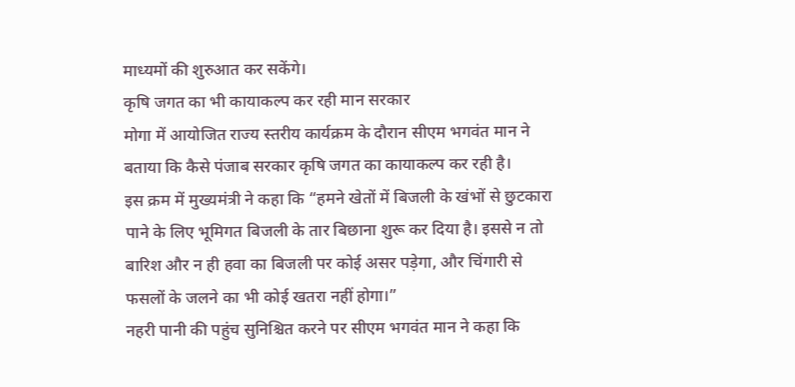माध्यमों की शुरुआत कर सकेंगे।
कृषि जगत का भी कायाकल्प कर रही मान सरकार
मोगा में आयोजित राज्य स्तरीय कार्यक्रम के दौरान सीएम भगवंत मान ने बताया कि कैसे पंजाब सरकार कृषि जगत का कायाकल्प कर रही है।
इस क्रम में मुख्यमंत्री ने कहा कि “हमने खेतों में बिजली के खंभों से छुटकारा पाने के लिए भूमिगत बिजली के तार बिछाना शुरू कर दिया है। इससे न तो बारिश और न ही हवा का बिजली पर कोई असर पड़ेगा, और चिंगारी से फसलों के जलने का भी कोई खतरा नहीं होगा।”
नहरी पानी की पहुंच सुनिश्चित करने पर सीएम भगवंत मान ने कहा कि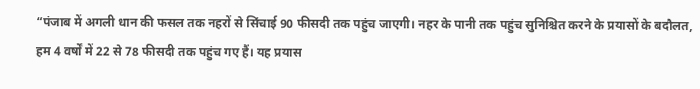“पंजाब में अगली धान की फसल तक नहरों से सिंचाई 90 फीसदी तक पहुंच जाएगी। नहर के पानी तक पहुंच सुनिश्चित करने के प्रयासों के बदौलत, हम 4 वर्षों में 22 से 78 फीसदी तक पहुंच गए हैं। यह प्रयास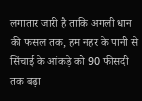लगातार जारी है ताकि अगली धान की फसल तक, हम नहर के पानी से सिंचाई के आंकड़े को 90 फीसदी तक बढ़ा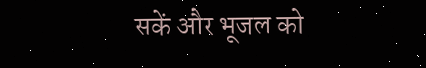सकें और भूजल को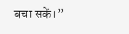बचा सकें।”